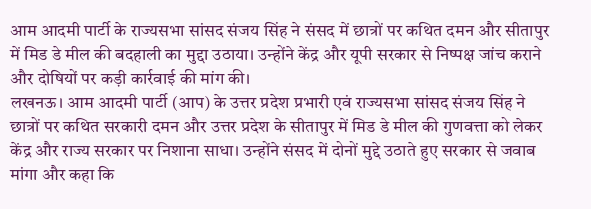आम आदमी पार्टी के राज्यसभा सांसद संजय सिंह ने संसद में छात्रों पर कथित दमन और सीतापुर में मिड डे मील की बदहाली का मुद्दा उठाया। उन्होंने केंद्र और यूपी सरकार से निष्पक्ष जांच कराने और दोषियों पर कड़ी कार्रवाई की मांग की।
लखनऊ। आम आदमी पार्टी (आप) के उत्तर प्रदेश प्रभारी एवं राज्यसभा सांसद संजय सिंह ने छात्रों पर कथित सरकारी दमन और उत्तर प्रदेश के सीतापुर में मिड डे मील की गुणवत्ता को लेकर केंद्र और राज्य सरकार पर निशाना साधा। उन्होंने संसद में दोनों मुद्दे उठाते हुए सरकार से जवाब मांगा और कहा कि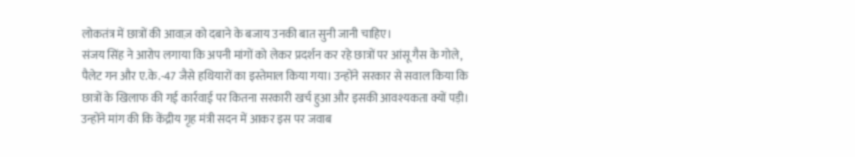लोकतंत्र में छात्रों की आवाज़ को दबाने के बजाय उनकी बात सुनी जानी चाहिए।
संजय सिंह ने आरोप लगाया कि अपनी मांगों को लेकर प्रदर्शन कर रहे छात्रों पर आंसू गैस के गोले, पैलेट गन और ए.के.-47 जैसे हथियारों का इस्तेमाल किया गया। उन्होंने सरकार से सवाल किया कि छात्रों के खिलाफ की गई कार्रवाई पर कितना सरकारी खर्च हुआ और इसकी आवश्यकता क्यों पड़ी। उन्होंने मांग की कि केंद्रीय गृह मंत्री सदन में आकर इस पर जवाब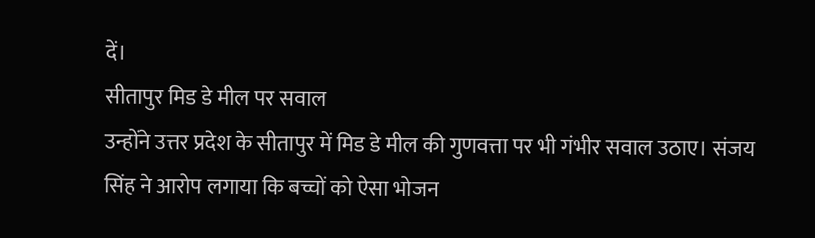दें।
सीतापुर मिड डे मील पर सवाल
उन्होंने उत्तर प्रदेश के सीतापुर में मिड डे मील की गुणवत्ता पर भी गंभीर सवाल उठाए। संजय सिंह ने आरोप लगाया कि बच्चों को ऐसा भोजन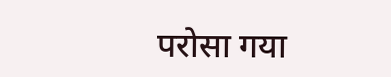परोसा गया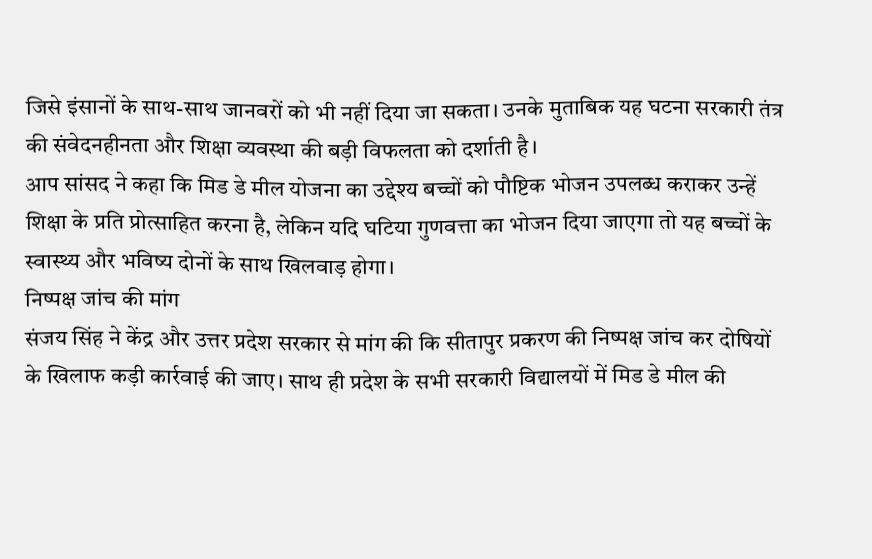जिसे इंसानों के साथ-साथ जानवरों को भी नहीं दिया जा सकता। उनके मुताबिक यह घटना सरकारी तंत्र की संवेदनहीनता और शिक्षा व्यवस्था की बड़ी विफलता को दर्शाती है।
आप सांसद ने कहा कि मिड डे मील योजना का उद्देश्य बच्चों को पौष्टिक भोजन उपलब्ध कराकर उन्हें शिक्षा के प्रति प्रोत्साहित करना है, लेकिन यदि घटिया गुणवत्ता का भोजन दिया जाएगा तो यह बच्चों के स्वास्थ्य और भविष्य दोनों के साथ खिलवाड़ होगा।
निष्पक्ष जांच की मांग
संजय सिंह ने केंद्र और उत्तर प्रदेश सरकार से मांग की कि सीतापुर प्रकरण की निष्पक्ष जांच कर दोषियों के खिलाफ कड़ी कार्रवाई की जाए। साथ ही प्रदेश के सभी सरकारी विद्यालयों में मिड डे मील की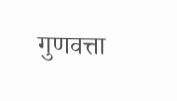गुणवत्ता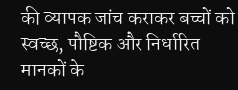की व्यापक जांच कराकर बच्चों को स्वच्छ, पौष्टिक और निर्धारित मानकों के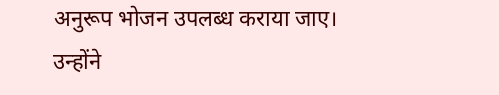अनुरूप भोजन उपलब्ध कराया जाए।
उन्होंने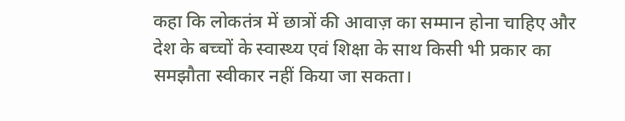कहा कि लोकतंत्र में छात्रों की आवाज़ का सम्मान होना चाहिए और देश के बच्चों के स्वास्थ्य एवं शिक्षा के साथ किसी भी प्रकार का समझौता स्वीकार नहीं किया जा सकता।